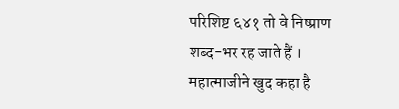परिशिष्ट ६४१ तो वे निष्प्राण शब्द-भर रह जाते हैं । महात्माजीने खुद कहा है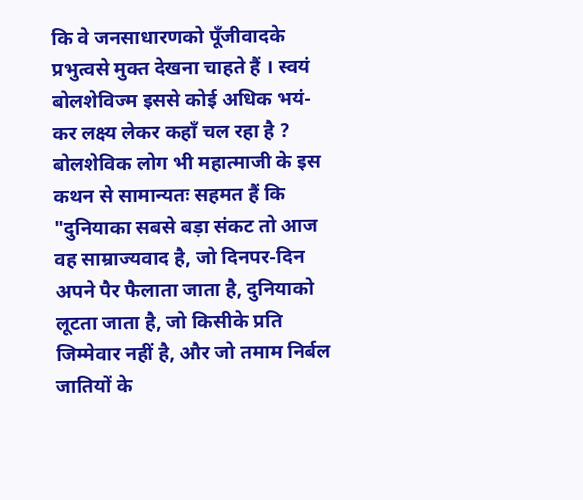कि वे जनसाधारणको पूँजीवादके प्रभुत्वसे मुक्त देखना चाहते हैं । स्वयं बोलशेविज्म इससे कोई अधिक भयं- कर लक्ष्य लेकर कहाँ चल रहा है ? बोलशेविक लोग भी महात्माजी के इस कथन से सामान्यतः सहमत हैं कि "दुनियाका सबसे बड़ा संकट तो आज वह साम्राज्यवाद है, जो दिनपर-दिन अपने पैर फैलाता जाता है, दुनियाको लूटता जाता है, जो किसीके प्रति जिम्मेवार नहीं है, और जो तमाम निर्बल जातियों के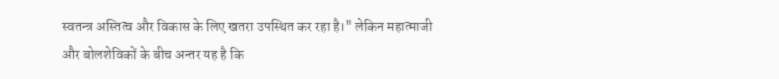स्वतन्त्र अस्तित्व और विकास के लिए खतरा उपस्थित कर रहा है।" लेकिन महात्माजी और बोलशेविकों के बीच अन्तर यह है कि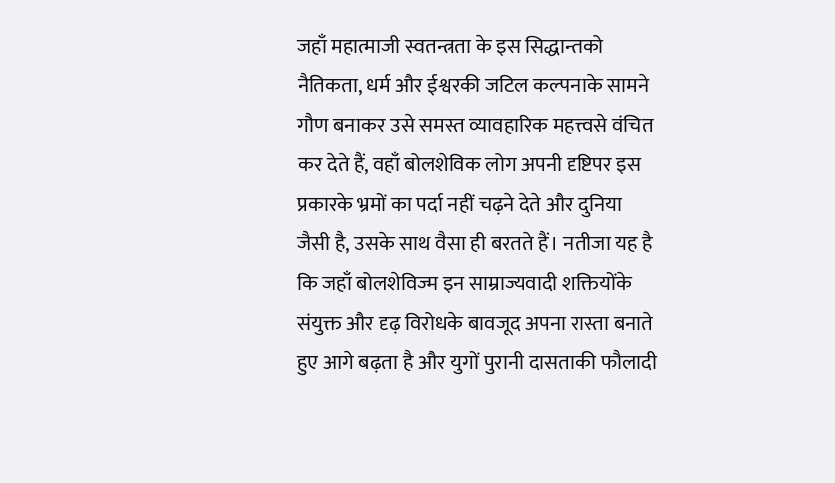जहाँ महात्माजी स्वतन्त्रता के इस सिद्धान्तको नैतिकता, धर्म और ईश्वरकी जटिल कल्पनाके सामने गौण बनाकर उसे समस्त व्यावहारिक महत्त्वसे वंचित कर देते हैं, वहाँ बोलशेविक लोग अपनी दृष्टिपर इस प्रकारके भ्रमों का पर्दा नहीं चढ़ने देते और दुनिया जैसी है, उसके साथ वैसा ही बरतते हैं। नतीजा यह है कि जहाँ बोलशेविज्म इन साम्राज्यवादी शक्तियोंके संयुक्त और दृढ़ विरोधके बावजूद अपना रास्ता बनाते हुए आगे बढ़ता है और युगों पुरानी दासताकी फौलादी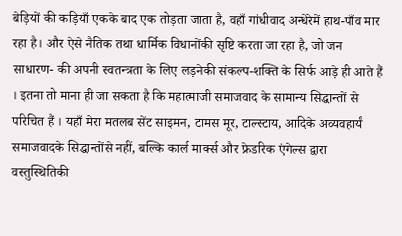बेड़ियों की कड़ियाँ एकके बाद एक तोड़ता जाता है, वहाँ गांधीवाद अन्धेरेमें हाथ-पाँव मार रहा है। और ऐसे नैतिक तथा धार्मिक विधानोंकी सृष्टि करता जा रहा है, जो जन साधारण- की अपनी स्वतन्त्रता के लिए लड़नेकी संकल्प-शक्ति के सिर्फ आड़े ही आते हैं । इतना तो माना ही जा सकता है कि महात्माजी समाजवाद के सामान्य सिद्धान्तों से परिचित हैं । यहाँ मेरा मतलब सेंट साइमन, टामस मूर, टाल्स्टाय, आदिके अव्यवहार्यं समाजवादके सिद्धान्तोंसे नहीं, बल्कि कार्ल मार्क्स और फ्रेडरिक एंगेल्स द्वारा वस्तुस्थितिकी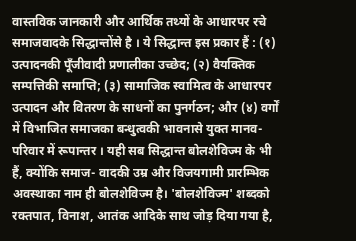वास्तविक जानकारी और आर्थिक तथ्यों के आधारपर रचे समाजवादके सिद्धान्तोंसे है । ये सिद्धान्त इस प्रकार हैं : (१) उत्पादनकी पूँजीवादी प्रणालीका उच्छेद; (२) वैयक्तिक सम्पत्तिकी समाप्ति; (३) सामाजिक स्वामित्व के आधारपर उत्पादन और वितरण के साधनों का पुनर्गठन; और (४) वर्गों में विभाजित समाजका बन्धुत्वकी भावनासे युक्त मानव-परिवार में रूपान्तर । यही सब सिद्धान्त बोलशेविज्म के भी हैं, क्योंकि समाज- वादकी उम्र और विजयगामी प्रारम्भिक अवस्थाका नाम ही बोलशेविज्म है। 'बोलशेविज्म' शब्दको रक्तपात, विनाश, आतंक आदिके साथ जोड़ दिया गया है,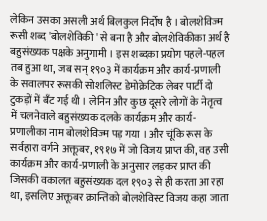लेकिन उसका असली अर्थ बिलकुल निर्दोष है । बोलशेविज्म रूसी शब्द 'बोलशेविकी ' से बना है और बोलशेविकीका अर्थ है बहुसंख्यक पक्षके अनुगामी । इस शब्दका प्रयोग पहले-पहल तब हुआ था, जब सन् १९०३ में कार्यक्रम और कार्य-प्रणाली के सवालपर रूसकी सोशलिस्ट डेमोक्रेटिक लेबर पार्टी दो टुकड़ों में बँट गई थी । लेनिन और कुछ दूसरे लोगों के नेतृत्व में चलनेवाले बहुसंख्यक दलके कार्यक्रम और कार्य-प्रणालीका नाम बोलशेविज्म पड़ गया । और चूंकि रूस के सर्वहारा वर्गने अक्तूबर, १९१७ में जो विजय प्राप्त की, वह उसी कार्यक्रम और कार्य-प्रणाली के अनुसार लड़कर प्राप्त की जिसकी वकालत बहुसंख्यक दल १९०३ से ही करता आ रहा था, इसलिए अक्तूबर क्रान्तिको बोलशेविस्ट विजय कहा जाता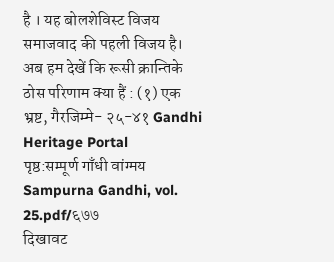है । यह बोलशेविस्ट विजय समाजवाद की पहली विजय है। अब हम देखें कि रूसी क्रान्तिके ठोस परिणाम क्या हैं : (१) एक भ्रष्ट, गैरजिम्मे- २५-४१ Gandhi Heritage Portal
पृष्ठ:सम्पूर्ण गाँधी वांग्मय Sampurna Gandhi, vol. 25.pdf/६७७
दिखावट